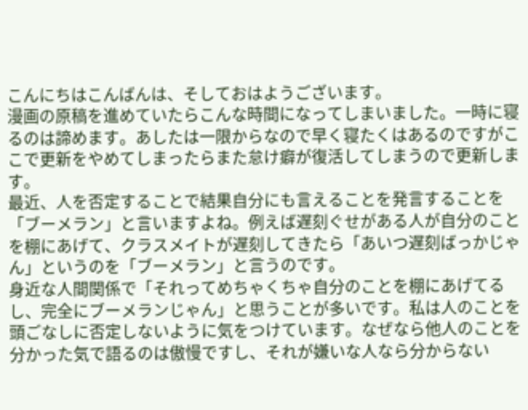こんにちはこんばんは、そしておはようございます。
漫画の原稿を進めていたらこんな時間になってしまいました。一時に寝るのは諦めます。あしたは一限からなので早く寝たくはあるのですがここで更新をやめてしまったらまた怠け癖が復活してしまうので更新します。
最近、人を否定することで結果自分にも言えることを発言することを「ブーメラン」と言いますよね。例えば遅刻ぐせがある人が自分のことを棚にあげて、クラスメイトが遅刻してきたら「あいつ遅刻ばっかじゃん」というのを「ブーメラン」と言うのです。
身近な人間関係で「それってめちゃくちゃ自分のことを棚にあげてるし、完全にブーメランじゃん」と思うことが多いです。私は人のことを頭ごなしに否定しないように気をつけています。なぜなら他人のことを分かった気で語るのは傲慢ですし、それが嫌いな人なら分からない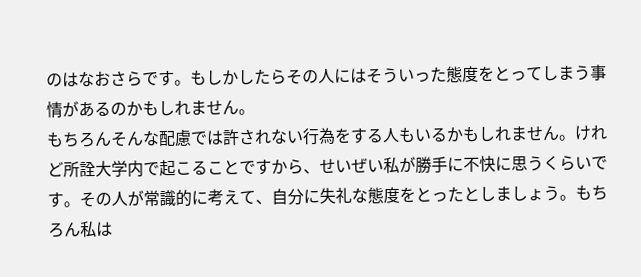のはなおさらです。もしかしたらその人にはそういった態度をとってしまう事情があるのかもしれません。
もちろんそんな配慮では許されない行為をする人もいるかもしれません。けれど所詮大学内で起こることですから、せいぜい私が勝手に不快に思うくらいです。その人が常識的に考えて、自分に失礼な態度をとったとしましょう。もちろん私は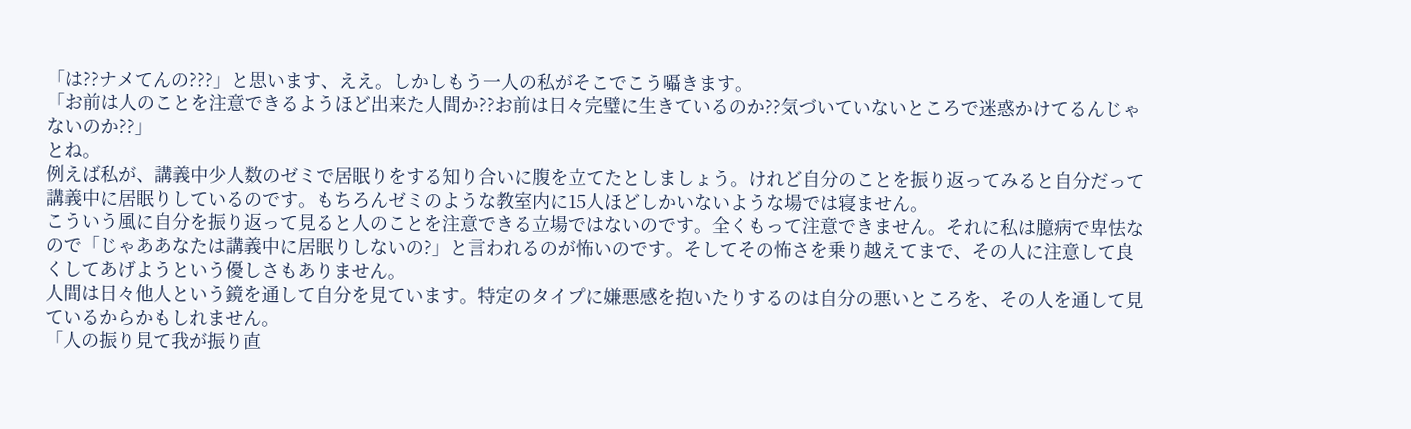「は??ナメてんの???」と思います、ええ。しかしもう一人の私がそこでこう囁きます。
「お前は人のことを注意できるようほど出来た人間か??お前は日々完璧に生きているのか??気づいていないところで迷惑かけてるんじゃないのか??」
とね。
例えば私が、講義中少人数のゼミで居眠りをする知り合いに腹を立てたとしましょう。けれど自分のことを振り返ってみると自分だって講義中に居眠りしているのです。もちろんゼミのような教室内に15人ほどしかいないような場では寝ません。
こういう風に自分を振り返って見ると人のことを注意できる立場ではないのです。全くもって注意できません。それに私は臆病で卑怯なので「じゃああなたは講義中に居眠りしないの?」と言われるのが怖いのです。そしてその怖さを乗り越えてまで、その人に注意して良くしてあげようという優しさもありません。
人間は日々他人という鏡を通して自分を見ています。特定のタイプに嫌悪感を抱いたりするのは自分の悪いところを、その人を通して見ているからかもしれません。
「人の振り見て我が振り直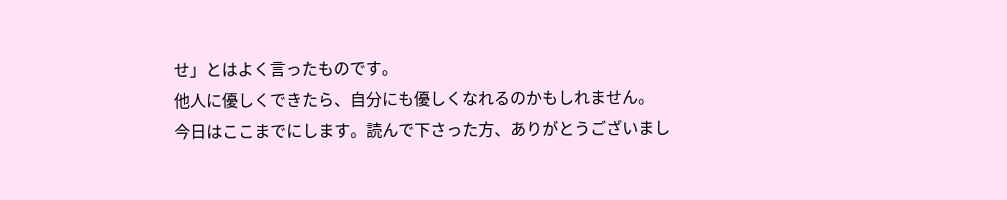せ」とはよく言ったものです。
他人に優しくできたら、自分にも優しくなれるのかもしれません。
今日はここまでにします。読んで下さった方、ありがとうございまし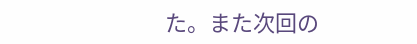た。また次回の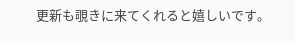更新も覗きに来てくれると嬉しいです。